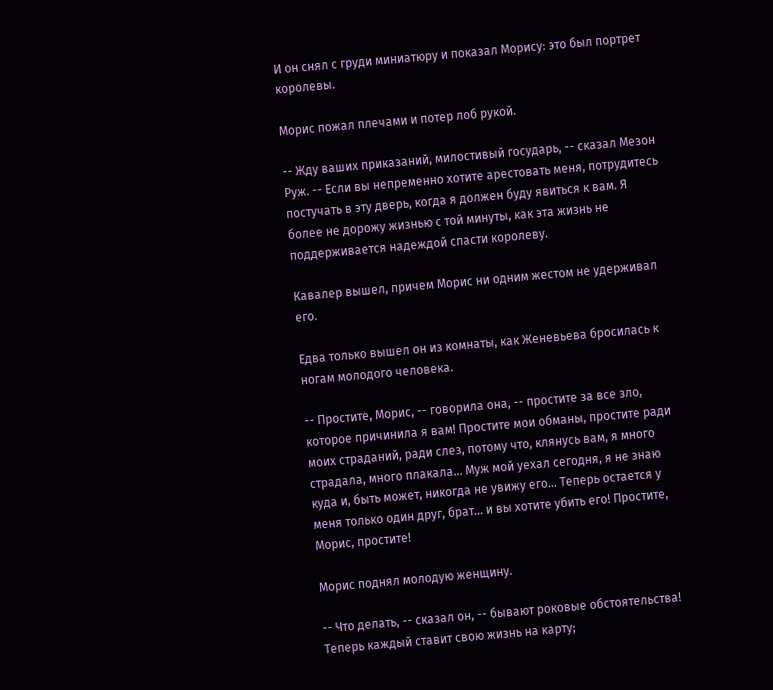И он снял с груди миниатюру и показал Морису: это был портрет королевы.

Морис пожал плечами и потер лоб рукой.

-- Жду ваших приказаний, милостивый государь, -- сказал Мезон Руж. -- Если вы непременно хотите арестовать меня, потрудитесь постучать в эту дверь, когда я должен буду явиться к вам. Я более не дорожу жизнью с той минуты, как эта жизнь не поддерживается надеждой спасти королеву.

Кавалер вышел, причем Морис ни одним жестом не удерживал его.

Едва только вышел он из комнаты, как Женевьева бросилась к ногам молодого человека.

-- Простите, Морис, -- говорила она, -- простите за все зло, которое причинила я вам! Простите мои обманы, простите ради моих страданий, ради слез, потому что, клянусь вам, я много страдала, много плакала... Муж мой уехал сегодня, я не знаю куда и, быть может, никогда не увижу его... Теперь остается у меня только один друг, брат... и вы хотите убить его! Простите, Морис, простите!

Морис поднял молодую женщину.

-- Что делать, -- сказал он, -- бывают роковые обстоятельства! Теперь каждый ставит свою жизнь на карту;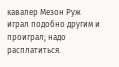кавалер Мезон Руж играл подобно другим и проиграл; надо расплатиться.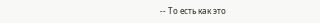-- То есть как это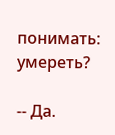понимать: умереть?

-- Да.